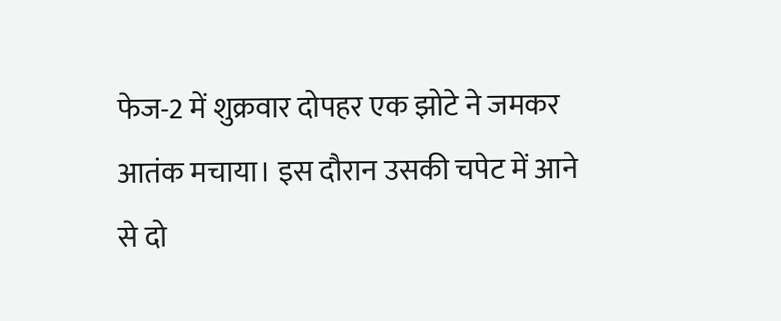फेज-2 में शुक्रवार दोपहर एक झोटे ने जमकर आतंक मचाया। इस दौरान उसकी चपेट में आने से दो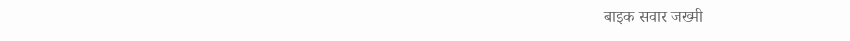बाइक सवार जख्मी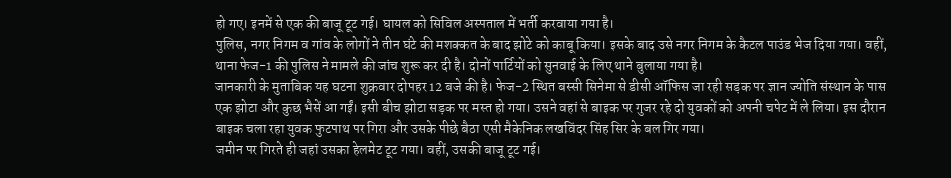हो गए। इनमें से एक की बाजू टूट गई। घायल को सिविल अस्पताल में भर्ती करवाया गया है।
पुलिस, नगर निगम व गांव के लोगों ने तीन घंटे की मशक्कत के बाद झोटे को काबू किया। इसके बाद उसे नगर निगम के कैटल पाउंड भेज दिया गया। वहीं, थाना फेज-1 की पुलिस ने मामले की जांच शुरू कर दी है। दोनों पार्टियों को सुनवाई के लिए थाने बुलाया गया है।
जानकारी के मुताबिक यह घटना शुक्रवार दोपहर 12 बजे की है। फेज-2 स्थित बस्सी सिनेमा से डीसी ऑफिस जा रही सड़क पर ज्ञान ज्योति संस्थान के पास एक झोटा और कुछ भैसें आ गईं। इसी बीच झोटा सड़क पर मस्त हो गया। उसने वहां से बाइक पर गुजर रहे दो युवकों को अपनी चपेट में ले लिया। इस दौरान बाइक चला रहा युवक फुटपाथ पर गिरा और उसके पीछे बैठा एसी मैकेनिक लखविंदर सिंह सिर के बल गिर गया।
जमीन पर गिरते ही जहां उसका हेलमेट टूट गया। वहीं, उसकी बाजू टूट गई।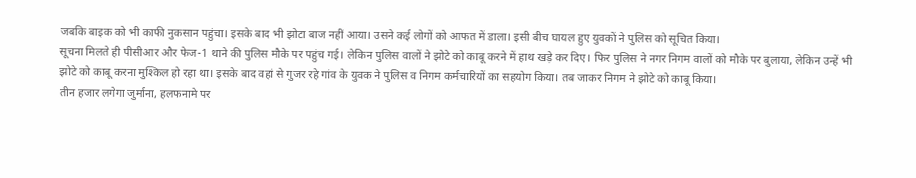जबकि बाइक को भी काफी नुकसान पहुंचा। इसके बाद भी झोटा बाज नहीं आया। उसने कई लोगों को आफत में डाला। इसी बीच घायल हुए युवकों ने पुलिस को सूचित किया।
सूचना मिलते ही पीसीआर और फेज-1 थाने की पुलिस मौके पर पहुंच गई। लेकिन पुलिस वालों ने झोटे को काबू करने में हाथ खड़े कर दिए। फिर पुलिस ने नगर निगम वालों को मौके पर बुलाया, लेकिन उन्हें भी झोटे को काबू करना मुश्किल हो रहा था। इसके बाद वहां से गुजर रहे गांव के युवक ने पुलिस व निगम कर्मचारियों का सहयोग किया। तब जाकर निगम ने झोटे को काबू किया।
तीन हजार लगेगा जुर्माना, हलफनामे पर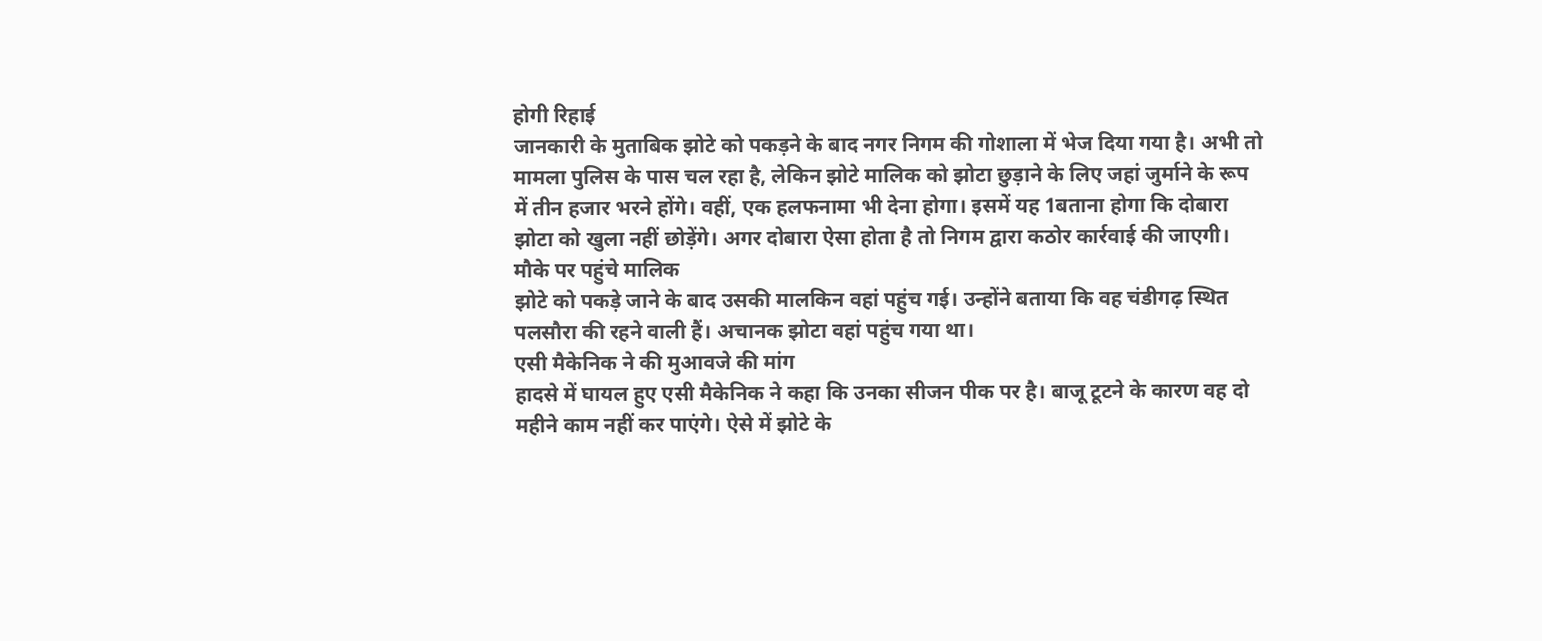होगी रिहाई
जानकारी के मुताबिक झोटे को पकड़ने के बाद नगर निगम की गोशाला में भेज दिया गया है। अभी तो मामला पुलिस के पास चल रहा है, लेकिन झोटे मालिक को झोटा छुड़ाने के लिए जहां जुर्माने के रूप में तीन हजार भरने होंगे। वहीं, एक हलफनामा भी देना होगा। इसमें यह 1बताना होगा कि दोबारा झोटा को खुला नहीं छोड़ेंगे। अगर दोबारा ऐसा होता है तो निगम द्वारा कठोर कार्रवाई की जाएगी।
मौके पर पहुंचे मालिक
झोटे को पकड़े जाने के बाद उसकी मालकिन वहां पहुंच गई। उन्होंने बताया कि वह चंडीगढ़ स्थित पलसौरा की रहने वाली हैं। अचानक झोटा वहां पहुंच गया था।
एसी मैकेनिक ने की मुआवजे की मांग
हादसे में घायल हुए एसी मैकेनिक ने कहा कि उनका सीजन पीक पर है। बाजू टूटने के कारण वह दो महीने काम नहीं कर पाएंगे। ऐसे में झोटे के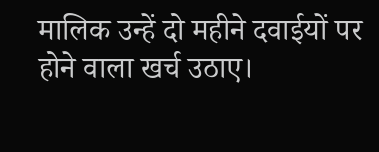मालिक उन्हें दो महीने दवाईयों पर होने वाला खर्च उठाए।